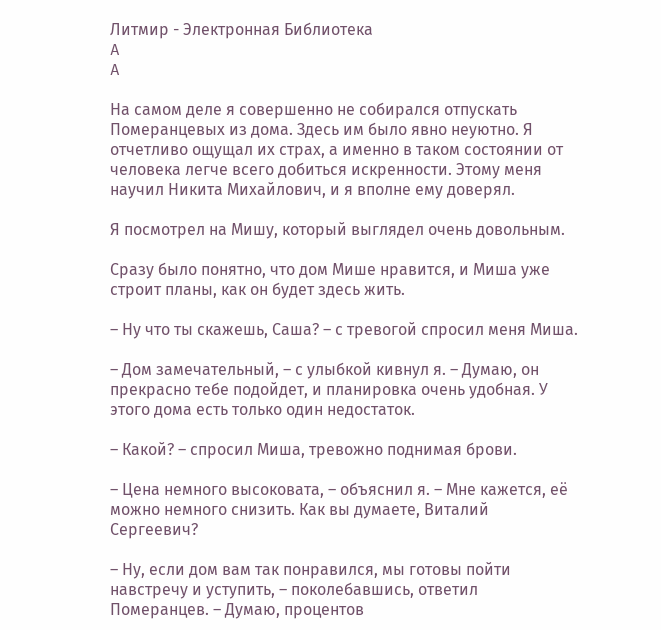Литмир - Электронная Библиотека
A
A

На самом деле я совершенно не собирался отпускать Померанцевых из дома. Здесь им было явно неуютно. Я отчетливо ощущал их страх, а именно в таком состоянии от человека легче всего добиться искренности. Этому меня научил Никита Михайлович, и я вполне ему доверял.

Я посмотрел на Мишу, который выглядел очень довольным.

Сразу было понятно, что дом Мише нравится, и Миша уже строит планы, как он будет здесь жить.

– Ну что ты скажешь, Саша? – с тревогой спросил меня Миша.

– Дом замечательный, – с улыбкой кивнул я. – Думаю, он прекрасно тебе подойдет, и планировка очень удобная. У этого дома есть только один недостаток.

– Какой? – спросил Миша, тревожно поднимая брови.

– Цена немного высоковата, – объяснил я. – Мне кажется, её можно немного снизить. Как вы думаете, Виталий Сергеевич?

– Ну, если дом вам так понравился, мы готовы пойти навстречу и уступить, – поколебавшись, ответил Померанцев. – Думаю, процентов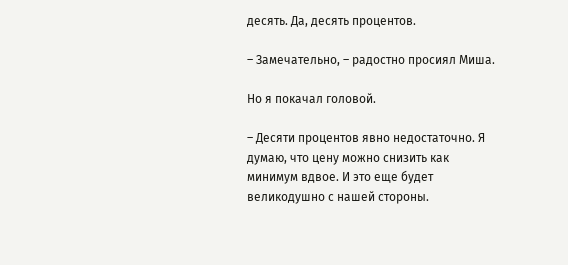десять. Да, десять процентов.

– Замечательно, – радостно просиял Миша.

Но я покачал головой.

– Десяти процентов явно недостаточно. Я думаю, что цену можно снизить как минимум вдвое. И это еще будет великодушно с нашей стороны.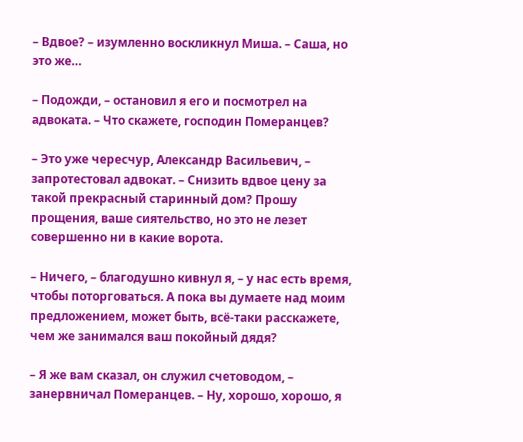– Вдвое? – изумленно воскликнул Миша. – Саша, но это же…

– Подожди, – остановил я его и посмотрел на адвоката. – Что скажете, господин Померанцев?

– Это уже чересчур, Александр Васильевич, – запротестовал адвокат. – Снизить вдвое цену за такой прекрасный старинный дом? Прошу прощения, ваше сиятельство, но это не лезет совершенно ни в какие ворота.

– Ничего, – благодушно кивнул я, – у нас есть время, чтобы поторговаться. А пока вы думаете над моим предложением, может быть, всё-таки расскажете, чем же занимался ваш покойный дядя?

– Я же вам сказал, он служил счетоводом, – занервничал Померанцев. – Ну, хорошо, хорошо, я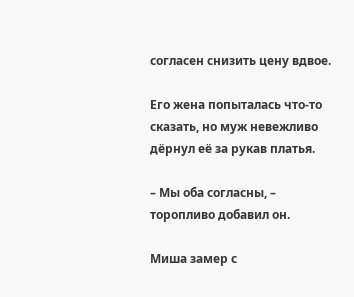согласен снизить цену вдвое.

Его жена попыталась что-то сказать, но муж невежливо дёрнул её за рукав платья.

– Мы оба согласны, – торопливо добавил он.

Миша замер с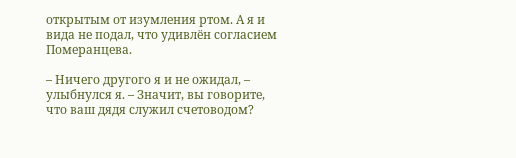открытым от изумления ртом. А я и вида не подал, что удивлён согласием Померанцева.

– Ничего другого я и не ожидал, – улыбнулся я. – Значит, вы говорите, что ваш дядя служил счетоводом?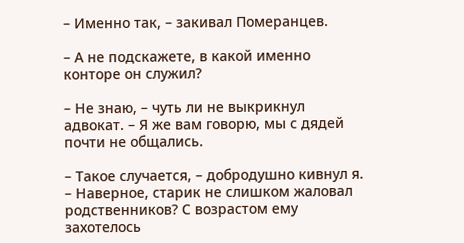– Именно так, – закивал Померанцев.

– А не подскажете, в какой именно конторе он служил?

– Не знаю, – чуть ли не выкрикнул адвокат. – Я же вам говорю, мы с дядей почти не общались.

– Такое случается, – добродушно кивнул я. – Наверное, старик не слишком жаловал родственников? С возрастом ему захотелось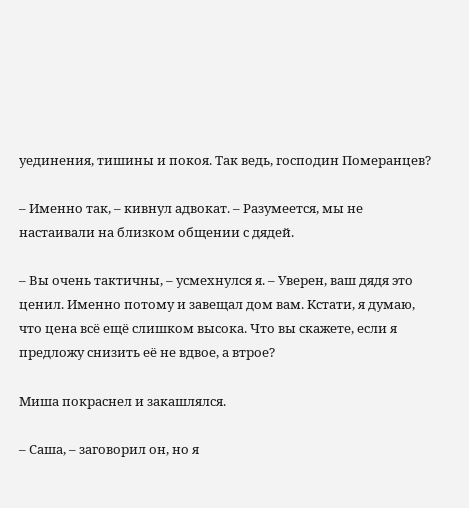уединения, тишины и покоя. Так ведь, господин Померанцев?

– Именно так, – кивнул адвокат. – Разумеется, мы не настаивали на близком общении с дядей.

– Вы очень тактичны, – усмехнулся я. – Уверен, ваш дядя это ценил. Именно потому и завещал дом вам. Кстати, я думаю, что цена всё ещё слишком высока. Что вы скажете, если я предложу снизить её не вдвое, а втрое?

Миша покраснел и закашлялся.

– Саша, – заговорил он, но я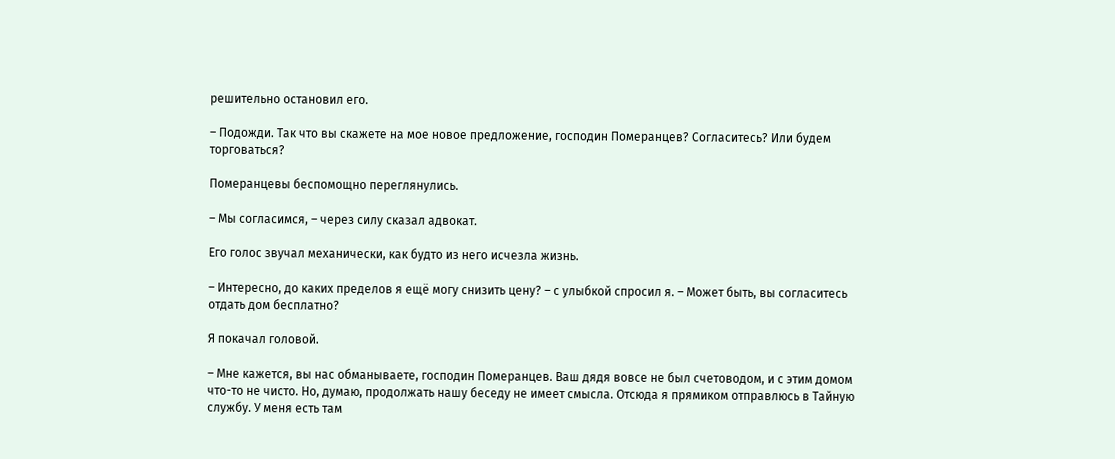решительно остановил его.

– Подожди. Так что вы скажете на мое новое предложение, господин Померанцев? Согласитесь? Или будем торговаться?

Померанцевы беспомощно переглянулись.

– Мы согласимся, – через силу сказал адвокат.

Его голос звучал механически, как будто из него исчезла жизнь.

– Интересно, до каких пределов я ещё могу снизить цену? – с улыбкой спросил я. – Может быть, вы согласитесь отдать дом бесплатно?

Я покачал головой.

– Мне кажется, вы нас обманываете, господин Померанцев. Ваш дядя вовсе не был счетоводом, и с этим домом что-то не чисто. Но, думаю, продолжать нашу беседу не имеет смысла. Отсюда я прямиком отправлюсь в Тайную службу. У меня есть там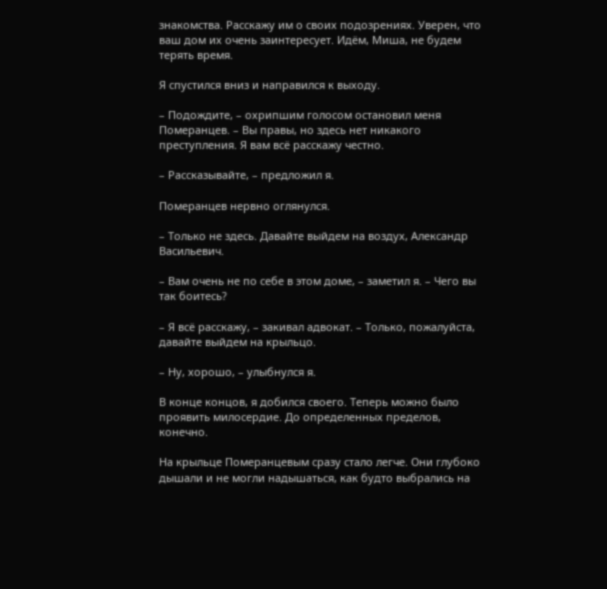знакомства. Расскажу им о своих подозрениях. Уверен, что ваш дом их очень заинтересует. Идём, Миша, не будем терять время.

Я спустился вниз и направился к выходу.

– Подождите, – охрипшим голосом остановил меня Померанцев. – Вы правы, но здесь нет никакого преступления. Я вам всё расскажу честно.

– Рассказывайте, – предложил я.

Померанцев нервно оглянулся.

– Только не здесь. Давайте выйдем на воздух, Александр Васильевич.

– Вам очень не по себе в этом доме, – заметил я. – Чего вы так боитесь?

– Я всё расскажу, – закивал адвокат. – Только, пожалуйста, давайте выйдем на крыльцо.

– Ну, хорошо, – улыбнулся я.

В конце концов, я добился своего. Теперь можно было проявить милосердие. До определенных пределов, конечно.

На крыльце Померанцевым сразу стало легче. Они глубоко дышали и не могли надышаться, как будто выбрались на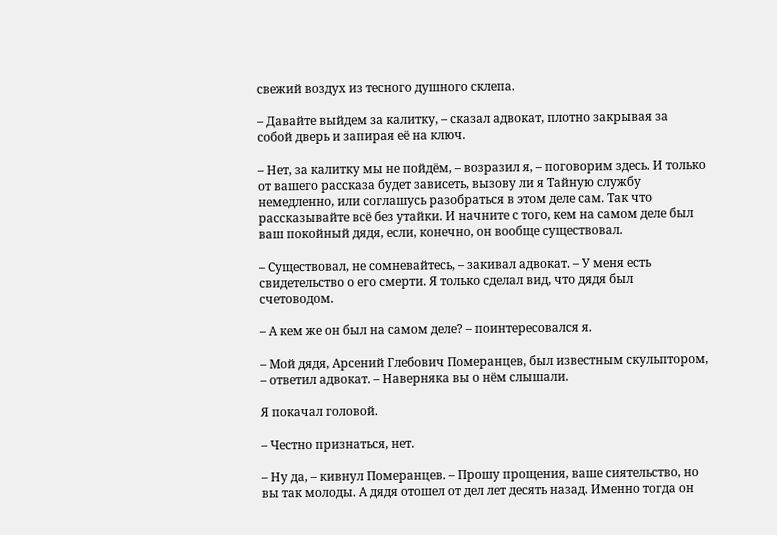свежий воздух из тесного душного склепа.

– Давайте выйдем за калитку, – сказал адвокат, плотно закрывая за собой дверь и запирая её на ключ.

– Нет, за калитку мы не пойдём, – возразил я, – поговорим здесь. И только от вашего рассказа будет зависеть, вызову ли я Тайную службу немедленно, или соглашусь разобраться в этом деле сам. Так что рассказывайте всё без утайки. И начните с того, кем на самом деле был ваш покойный дядя, если, конечно, он вообще существовал.

– Существовал, не сомневайтесь, – закивал адвокат. – У меня есть свидетельство о его смерти. Я только сделал вид, что дядя был счетоводом.

– А кем же он был на самом деле? – поинтересовался я.

– Мой дядя, Арсений Глебович Померанцев, был известным скульптором, – ответил адвокат. – Наверняка вы о нём слышали.

Я покачал головой.

– Честно признаться, нет.

– Ну да, – кивнул Померанцев. – Прошу прощения, ваше сиятельство, но вы так молоды. А дядя отошел от дел лет десять назад. Именно тогда он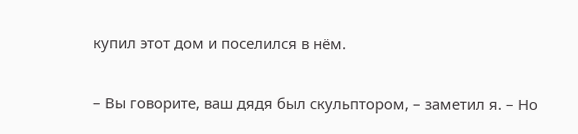купил этот дом и поселился в нём.

– Вы говорите, ваш дядя был скульптором, – заметил я. – Но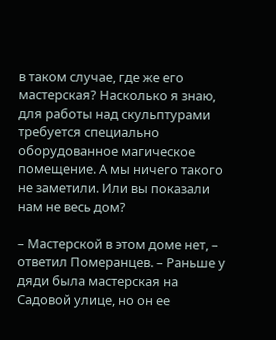в таком случае, где же его мастерская? Насколько я знаю, для работы над скульптурами требуется специально оборудованное магическое помещение. А мы ничего такого не заметили. Или вы показали нам не весь дом?

– Мастерской в этом доме нет, – ответил Померанцев. – Раньше у дяди была мастерская на Садовой улице, но он ее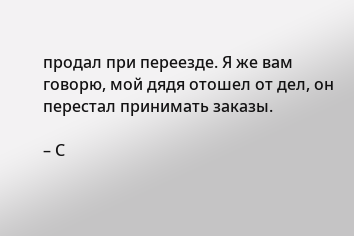продал при переезде. Я же вам говорю, мой дядя отошел от дел, он перестал принимать заказы.

– С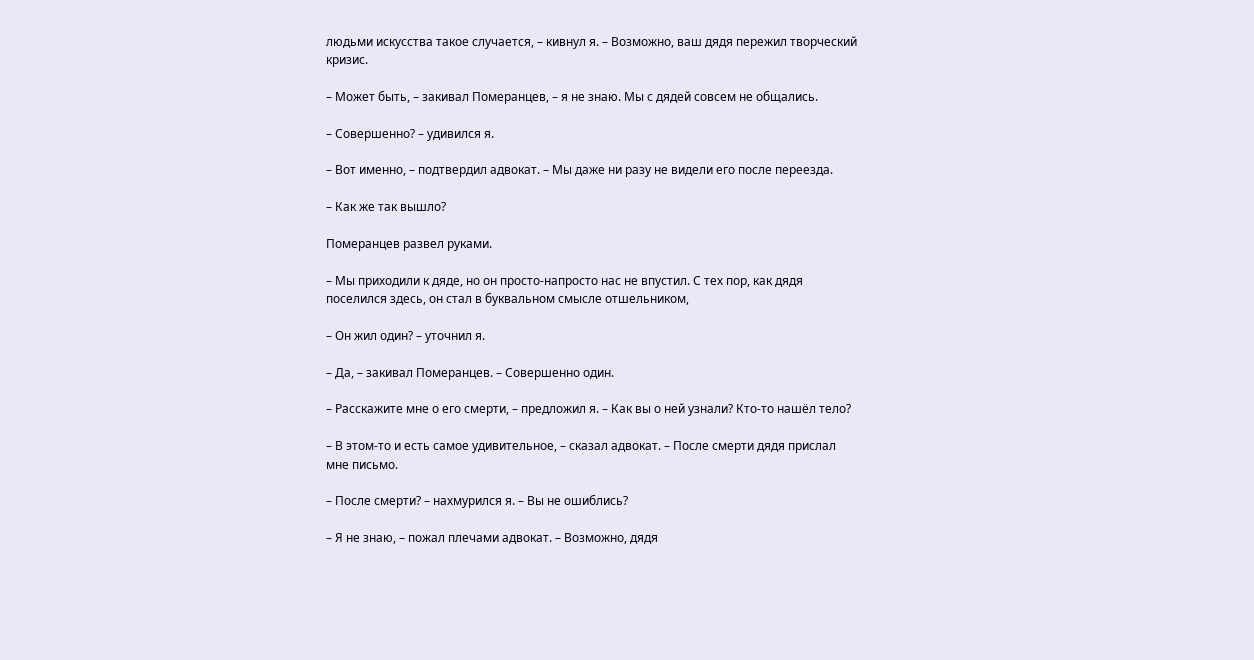людьми искусства такое случается, – кивнул я. – Возможно, ваш дядя пережил творческий кризис.

– Может быть, – закивал Померанцев, – я не знаю. Мы с дядей совсем не общались.

– Совершенно? – удивился я.

– Вот именно, – подтвердил адвокат. – Мы даже ни разу не видели его после переезда.

– Как же так вышло?

Померанцев развел руками.

– Мы приходили к дяде, но он просто-напросто нас не впустил. С тех пор, как дядя поселился здесь, он стал в буквальном смысле отшельником,

– Он жил один? – уточнил я.

– Да, – закивал Померанцев. – Совершенно один.

– Расскажите мне о его смерти, – предложил я. – Как вы о ней узнали? Кто-то нашёл тело?

– В этом-то и есть самое удивительное, – сказал адвокат. – После смерти дядя прислал мне письмо.

– После смерти? – нахмурился я. – Вы не ошиблись?

– Я не знаю, – пожал плечами адвокат. – Возможно, дядя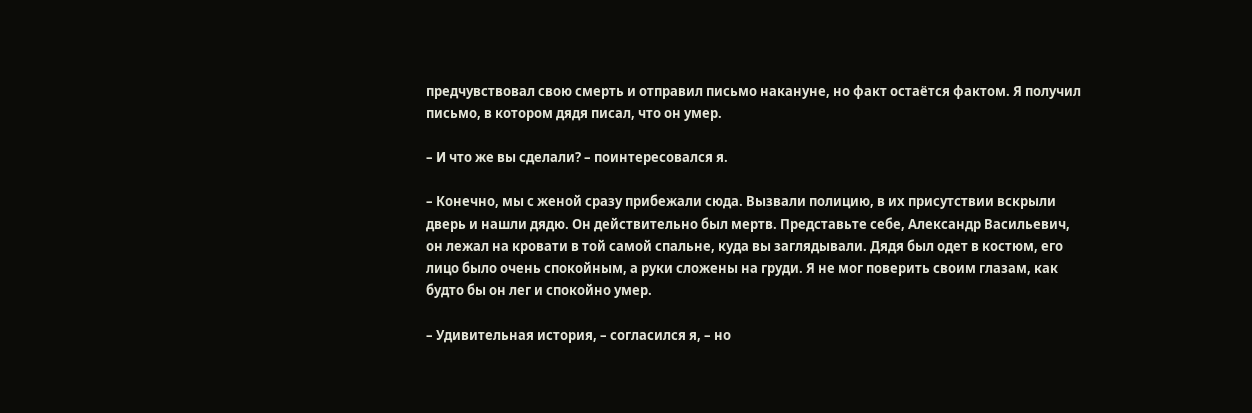предчувствовал свою смерть и отправил письмо накануне, но факт остаётся фактом. Я получил письмо, в котором дядя писал, что он умер.

– И что же вы сделали? – поинтересовался я.

– Конечно, мы с женой сразу прибежали сюда. Вызвали полицию, в их присутствии вскрыли дверь и нашли дядю. Он действительно был мертв. Представьте себе, Александр Васильевич, он лежал на кровати в той самой спальне, куда вы заглядывали. Дядя был одет в костюм, его лицо было очень спокойным, а руки сложены на груди. Я не мог поверить своим глазам, как будто бы он лег и спокойно умер.

– Удивительная история, – согласился я, – но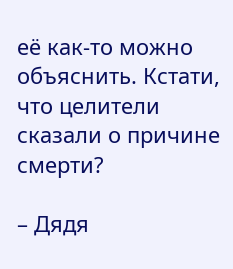её как-то можно объяснить. Кстати, что целители сказали о причине смерти?

– Дядя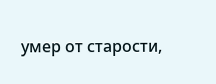умер от старости,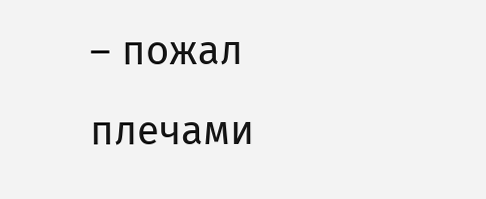– пожал плечами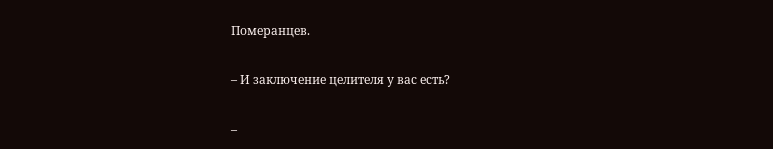Померанцев.

– И заключение целителя у вас есть?

–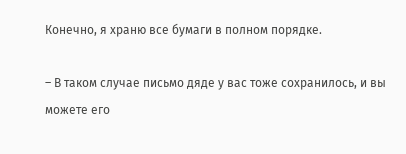Конечно, я храню все бумаги в полном порядке.

– В таком случае письмо дяде у вас тоже сохранилось, и вы можете его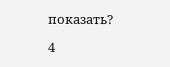показать?

4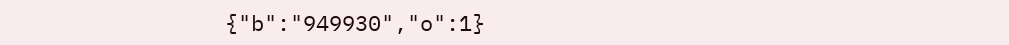{"b":"949930","o":1}